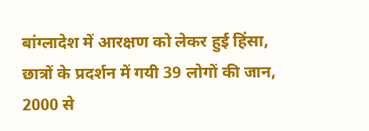बांग्लादेश में आरक्षण को लेकर हुई हिंसा, छात्रों के प्रदर्शन में गयी 39 लोगों की जान, 2000 से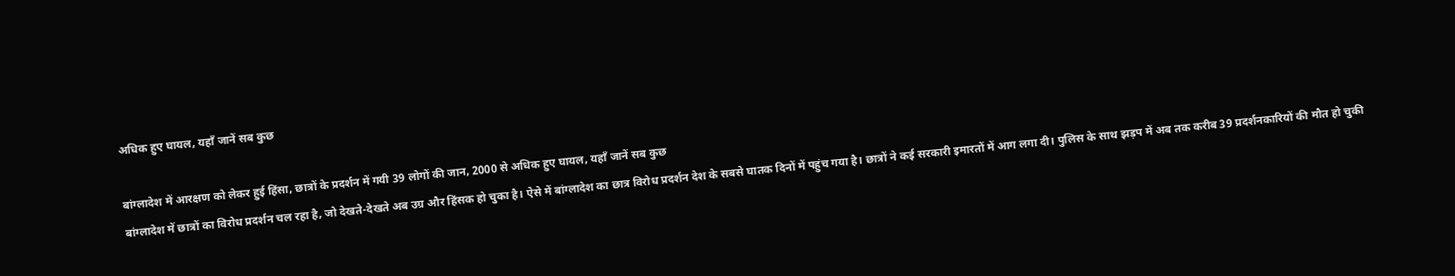अधिक हुए घायल, यहाँ जानें सब कुछ

बांग्लादेश में आरक्षण को लेकर हुई हिंसा, छात्रों के प्रदर्शन में गयी 39 लोगों की जान, 2000 से अधिक हुए घायल, यहाँ जानें सब कुछ
बांग्लादेश में छात्रों का विरोध प्रदर्शन चल रहा है, जो देखते-देखते अब उग्र और हिंसक हो चुका है। ऐसे में बांग्लादेश का छात्र विरोध प्रदर्शन देश के सबसे घातक दिनों में पहुंच गया है। छात्रों ने कई सरकारी इमारतों में आग लगा दी। पुलिस के साथ झड़प में अब तक करीब 39 प्रदर्शनकारियों की मौत हो चुकी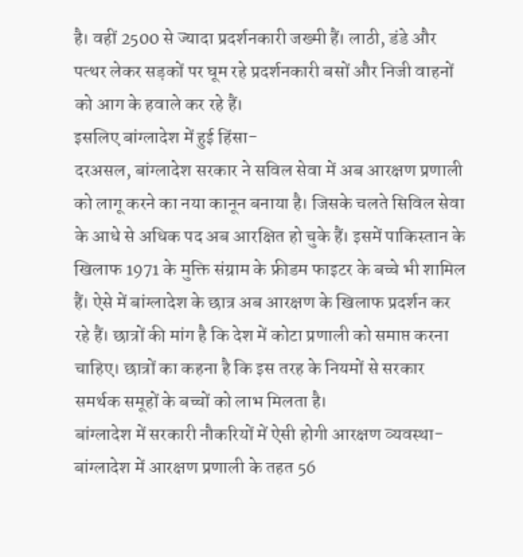है। वहीं 2500 से ज्यादा प्रदर्शनकारी जख्मी हैं। लाठी, डंडे और पत्थर लेकर सड़कों पर घूम रहे प्रदर्शनकारी बसों और निजी वाहनों को आग के हवाले कर रहे हैं।
इसलिए बांग्लादेश में हुई हिंसा-
दरअसल, बांग्लादेश सरकार ने सविल सेवा में अब आरक्षण प्रणाली को लागू करने का नया कानून बनाया है। जिसके चलते सिविल सेवा के आधे से अधिक पद अब आरक्षित हो चुके हैं। इसमें पाकिस्तान के खिलाफ 1971 के मुक्ति संग्राम के फ्रीडम फाइटर के बच्चे भी शामिल हैं। ऐसे में बांग्लादेश के छात्र अब आरक्षण के खिलाफ प्रदर्शन कर रहे हैं। छात्रों की मांग है कि देश में कोटा प्रणाली को समाप्त करना चाहिए। छात्रों का कहना है कि इस तरह के नियमों से सरकार समर्थक समूहों के बच्चों को लाभ मिलता है।
बांग्लादेश में सरकारी नौकरियों में ऐसी होगी आरक्षण व्यवस्था-
बांग्लादेश में आरक्षण प्रणाली के तहत 56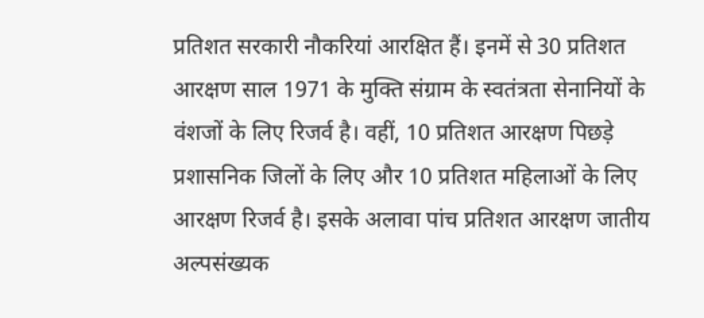प्रतिशत सरकारी नौकरियां आरक्षित हैं। इनमें से 30 प्रतिशत आरक्षण साल 1971 के मुक्ति संग्राम के स्वतंत्रता सेनानियों के वंशजों के लिए रिजर्व है। वहीं, 10 प्रतिशत आरक्षण पिछड़े प्रशासनिक जिलों के लिए और 10 प्रतिशत महिलाओं के लिए आरक्षण रिजर्व है। इसके अलावा पांच प्रतिशत आरक्षण जातीय अल्पसंख्यक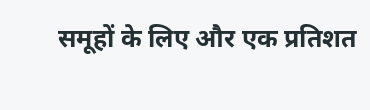समूहों के लिए और एक प्रतिशत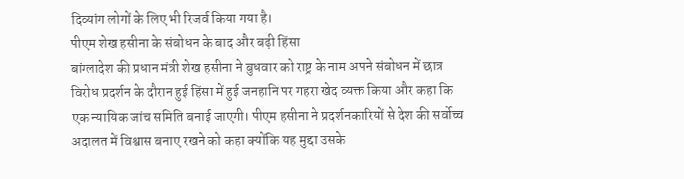दिव्यांग लोगों के लिए भी रिजर्व किया गया है।
पीएम शेख हसीना के संबोधन के बाद और बढ़ी हिंसा
बांग्लादेश की प्रधान मंत्री शेख हसीना ने बुधवार को राष्ट्र के नाम अपने संबोधन में छात्र विरोध प्रदर्शन के दौरान हुई हिंसा में हुई जनहानि पर गहरा खेद व्यक्त किया और कहा कि एक न्यायिक जांच समिति बनाई जाएगी। पीएम हसीना ने प्रदर्शनकारियों से देश की सर्वोच्च अदालत में विश्वास बनाए रखने को कहा क्योंकि यह मुद्दा उसके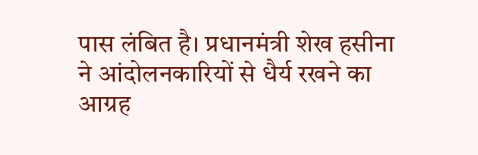पास लंबित है। प्रधानमंत्री शेख हसीना ने आंदोलनकारियों से धैर्य रखने का आग्रह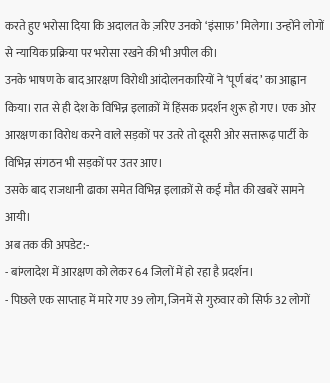करते हुए भरोसा दिया कि अदालत के ज़रिए उनको ‘इंसाफ़’ मिलेगा। उन्होंने लोगों से न्यायिक प्रक्रिया पर भरोसा रखने की भी अपील की।
उनके भाषण के बाद आरक्षण विरोधी आंदोलनकारियों ने ‘पूर्ण बंद’ का आह्वान किया। रात से ही देश के विभिन्न इलाक़ों में हिंसक प्रदर्शन शुरू हो गए। एक ओर आरक्षण का विरोध करने वाले सड़कों पर उतरे तो दूसरी ओर सत्तारूढ़ पार्टी के विभिन्न संगठन भी सड़कों पर उतर आए।
उसके बाद राजधानी ढाका समेत विभिन्न इलाक़ों से कई मौत की खबरें सामने आयी।
अब तक की अपडेट:-
- बांग्लादेश में आरक्षण को लेकर 64 जिलों में हो रहा है प्रदर्शन।
- पिछले एक साप्ताह में मारे गए 39 लोग, जिनमें से गुरुवार को सिर्फ 32 लोगों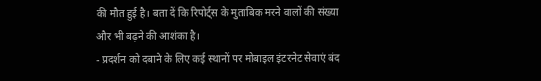की मौत हुई है। बता दें कि रिपोर्ट्स के मुताबिक मरने वालों की संख्या और भी बढ़ने की आशंका है।
- प्रदर्शन को दबाने के लिए कई स्थानों पर मोबाइल इंटरनेट सेवाएं बंद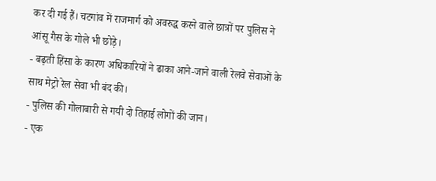कर दी गई हैं। चटगांव में राजमार्ग को अवरुद्ध करने वाले छात्रों पर पुलिस ने आंसू गैस के गोले भी छोड़े।
- बढ़ती हिंसा के कारण अधिकारियों ने ढाका आने-जाने वाली रेलवे सेवाओं के साथ मेट्रो रेल सेवा भी बंद की।
- पुलिस की गोलाबारी से गयी दो तिहाई लोगों की जान।
- एक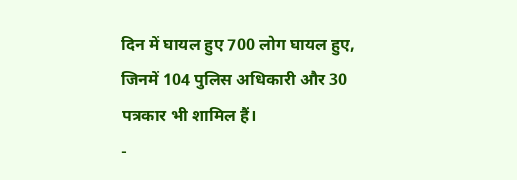दिन में घायल हुए 700 लोग घायल हुए, जिनमें 104 पुलिस अधिकारी और 30 पत्रकार भी शामिल हैं।
-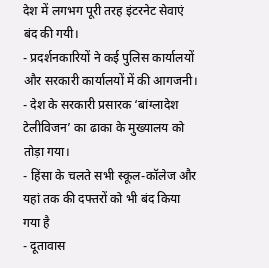देश में लगभग पूरी तरह इंटरनेट सेवाएं बंद की गयी।
- प्रदर्शनकारियों ने कई पुलिस कार्यालयों और सरकारी कार्यालयों में की आगजनी।
- देश के सरकारी प्रसारक ‘बांग्लादेश टेलीविजन’ का ढाका के मुख्यालय को तोड़ा गया।
- हिंसा के चलते सभी स्कूल-कॉलेज और यहां तक की दफ्तरों को भी बंद किया गया है
- दूतावास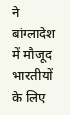ने बांग्लादेश में मौजूद भारतीयों के लिए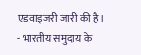एडवाइजरी जारी की है।
- भारतीय समुदाय के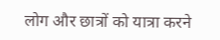लोग और छात्रों को यात्रा करने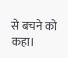से बचने को कहा।